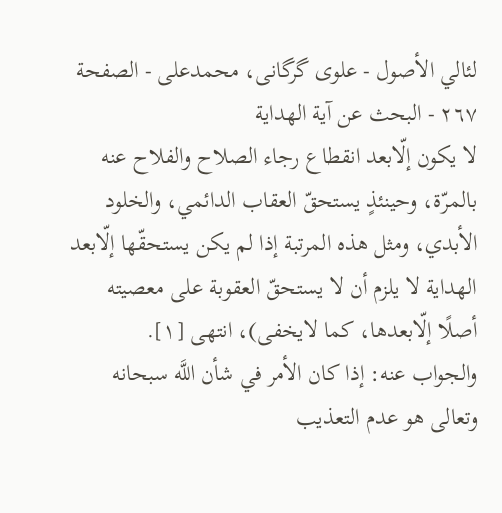لئالي الأصول - علوی گرگانی، محمدعلی - الصفحة ٢٦٧ - البحث عن آية الهداية
لا يكون إلّابعد انقطاع رجاء الصلاح والفلاح عنه بالمرّة، وحينئذٍ يستحقّ العقاب الدائمي، والخلود الأبدي، ومثل هذه المرتبة إذا لم يكن يستحقّها إلّابعد الهداية لا يلزم أن لا يستحقّ العقوبة على معصيته أصلًا إلّابعدها، كما لايخفى)، انتهى [١].
والجواب عنه: إذا كان الأمر في شأن اللَّه سبحانه وتعالى هو عدم التعذيب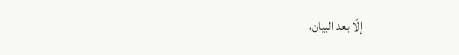إلّا بعد البيان،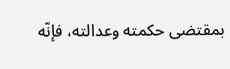بمقتضى حكمته وعدالته، فإنّه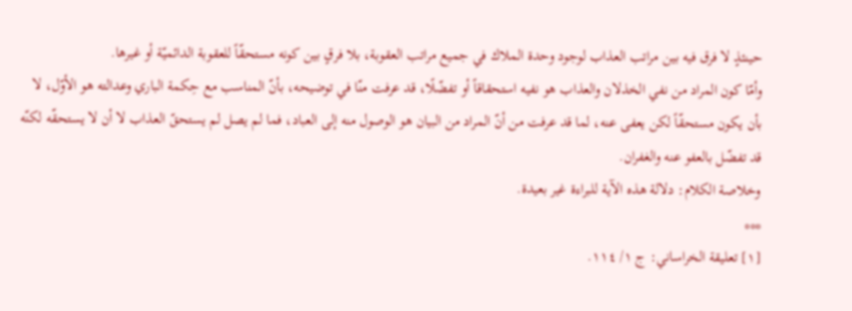حينئذٍ لا فرق فيه بين مراتب العذاب لوجود وحدة الملاك في جميع مراتب العقوبة، بلا فرقٍ بين كونه مستحقّاً للعقوبة الدائميّة أو غيرها.
وأمّا كون المراد من نفي الخذلان والعذاب هو نفيه استحقاقاً أو تفضّلًا، قد عرفت منّا في توضيحه، بأنّ المناسب مع حِكمة الباري وعدالته هو الأوّل، لا بأن يكون مستحقّاً لكن يعفى عنه، لما قد عرفت من أنّ المراد من البيان هو الوصول منه إلى العباد، فما لم يصل لم يستحقّ العذاب لا أن لا يستحقّه لكنّه قد تفضّل بالعفو عنه والغفران.
وخلاصة الكلام: دلالة هذه الآية للبراءة غير بعيدة.
***
[١] تعليقة الخراساني: ج ١/ ١١٤.